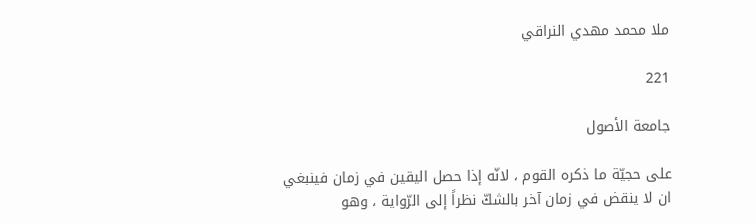ملا محمد مهدي النراقي

221

جامعة الأصول

على حجيّة ما ذكره القوم ، لانّه إذا حصل اليقين في زمان فينبغي ان لا ينقض في زمان آخر بالشكّ نظراً إلى الرّواية ، وهو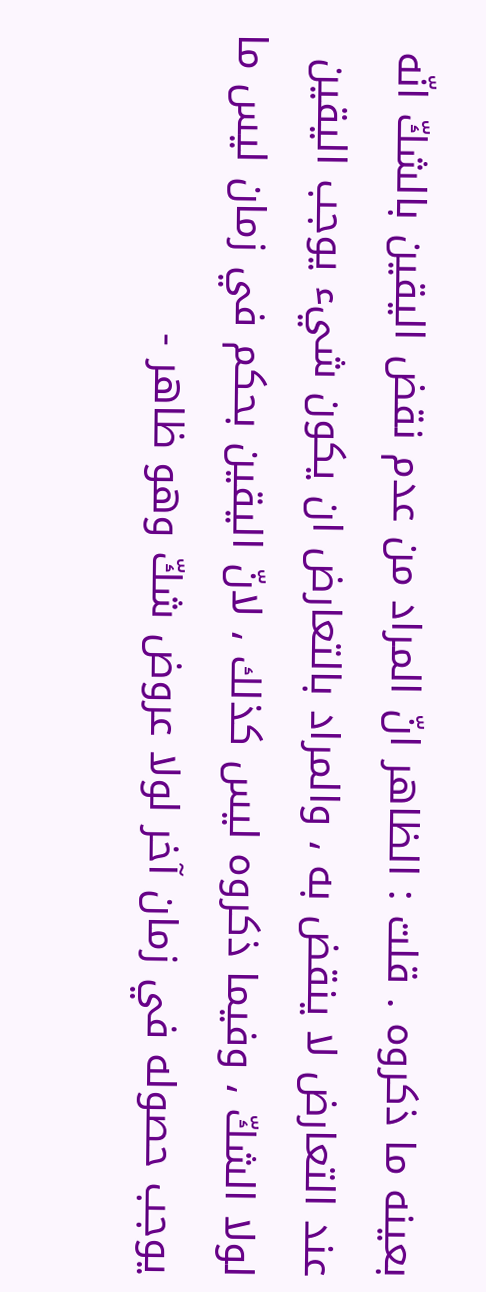بعينه ما ذكروه . قلت : الظاهر انّ المراد من عدم نقض اليقين بالشكّ انّه عند التعارض لا ينقض به ، والمراد بالتعارض ان يكون شيء يوجب اليقين لولا الشكّ ، وفيما ذكروه ليس كذلك ، لانّ اليقين بحكم في زمان ليس ما يوجب حصوله في زمان آخر لولا عروض شكّ وهو ظاهر -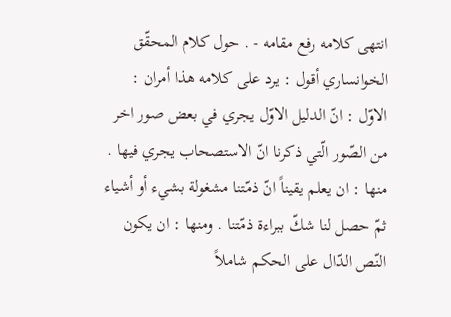انتهى كلامه رفع مقامه - . حول كلام المحقّق الخوانساري أقول : يرد على كلامه هذا أمران : الاوّل : انّ الدليل الاوّل يجري في بعض صور اخر من الصّور الّتي ذكرنا انّ الاستصحاب يجري فيها . منها : ان يعلم يقيناً انّ ذمّتنا مشغولة بشيء أو أشياء ثمّ حصل لنا شكّ ببراءة ذمّتنا . ومنها : ان يكون النّص الدّال على الحكم شاملاً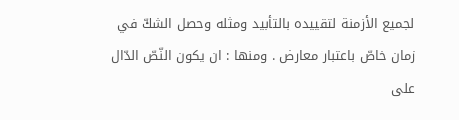لجميع الأزمنة لتقييده بالتأبيد ومثله وحصل الشكّ في زمان خاصّ باعتبار معارض . ومنها : ان يكون النّصّ الدّال على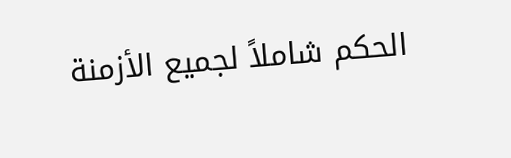الحكم شاملاً لجميع الأزمنة